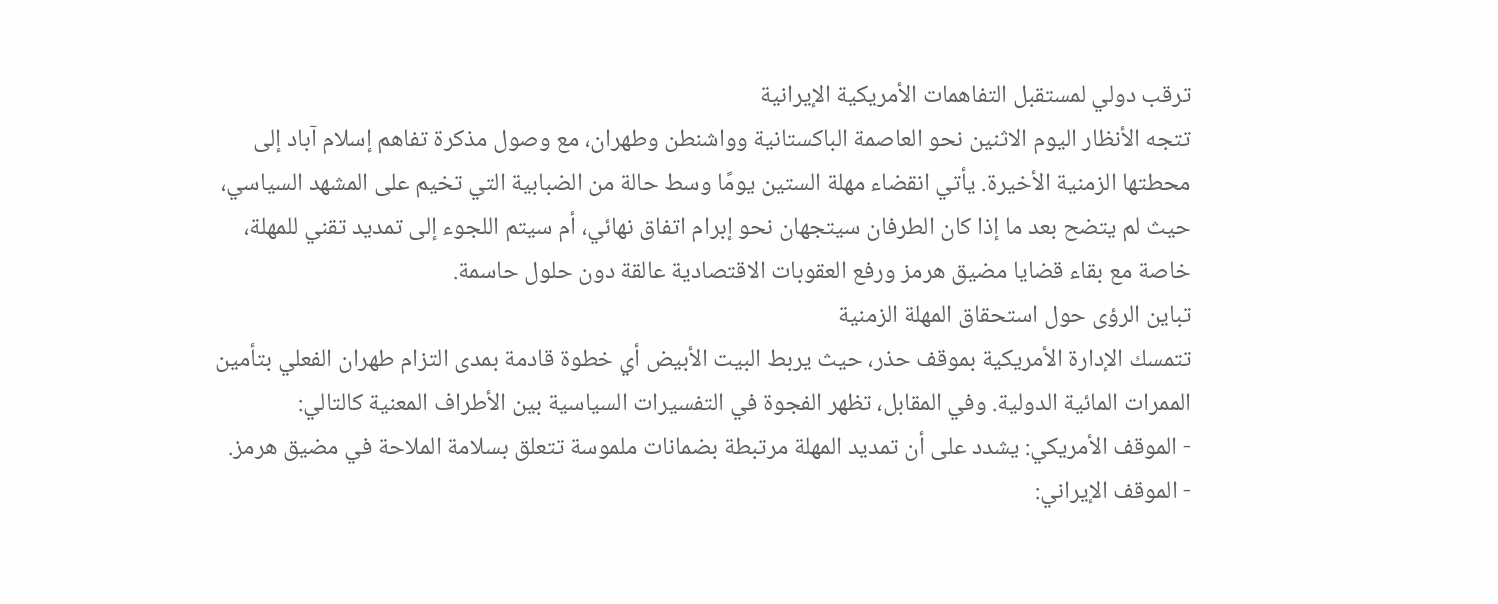ترقب دولي لمستقبل التفاهمات الأمريكية الإيرانية
تتجه الأنظار اليوم الاثنين نحو العاصمة الباكستانية وواشنطن وطهران، مع وصول مذكرة تفاهم إسلام آباد إلى محطتها الزمنية الأخيرة. يأتي انقضاء مهلة الستين يومًا وسط حالة من الضبابية التي تخيم على المشهد السياسي، حيث لم يتضح بعد ما إذا كان الطرفان سيتجهان نحو إبرام اتفاق نهائي، أم سيتم اللجوء إلى تمديد تقني للمهلة، خاصة مع بقاء قضايا مضيق هرمز ورفع العقوبات الاقتصادية عالقة دون حلول حاسمة.
تباين الرؤى حول استحقاق المهلة الزمنية
تتمسك الإدارة الأمريكية بموقف حذر، حيث يربط البيت الأبيض أي خطوة قادمة بمدى التزام طهران الفعلي بتأمين الممرات المائية الدولية. وفي المقابل، تظهر الفجوة في التفسيرات السياسية بين الأطراف المعنية كالتالي:
- الموقف الأمريكي: يشدد على أن تمديد المهلة مرتبطة بضمانات ملموسة تتعلق بسلامة الملاحة في مضيق هرمز.
- الموقف الإيراني: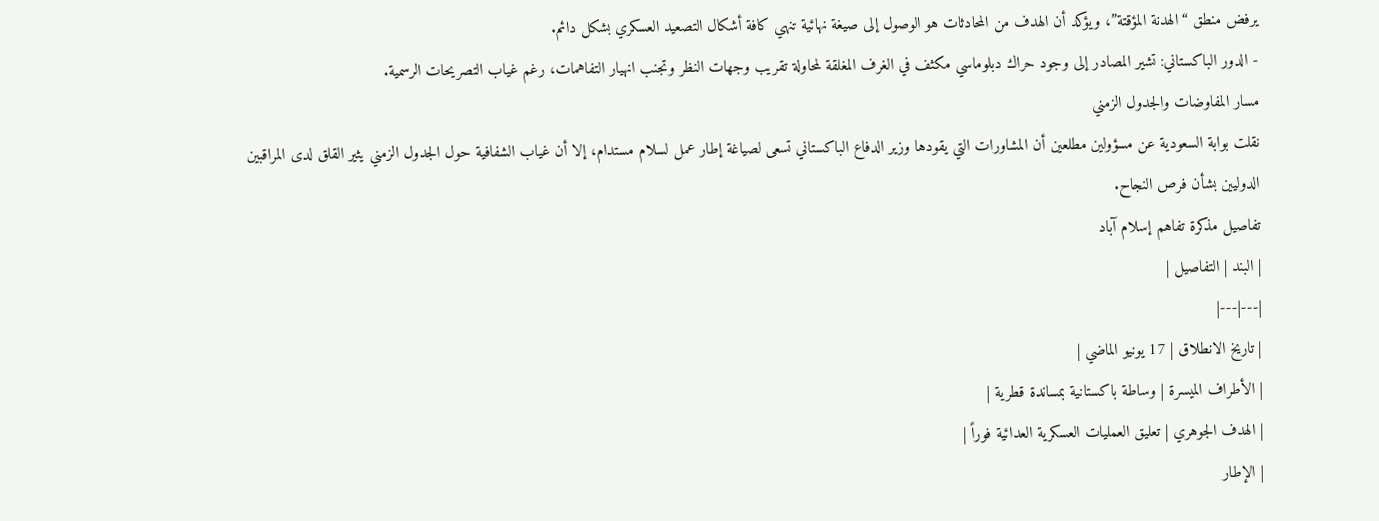يرفض منطق “الهدنة المؤقتة”، ويؤكد أن الهدف من المحادثات هو الوصول إلى صيغة نهائية تنهي كافة أشكال التصعيد العسكري بشكل دائم.
- الدور الباكستاني: تشير المصادر إلى وجود حراك دبلوماسي مكثف في الغرف المغلقة لمحاولة تقريب وجهات النظر وتجنب انهيار التفاهمات، رغم غياب التصريحات الرسمية.
مسار المفاوضات والجدول الزمني
نقلت بوابة السعودية عن مسؤولين مطلعين أن المشاورات التي يقودها وزير الدفاع الباكستاني تسعى لصياغة إطار عمل لسلام مستدام، إلا أن غياب الشفافية حول الجدول الزمني يثير القلق لدى المراقبين الدوليين بشأن فرص النجاح.
تفاصيل مذكرة تفاهم إسلام آباد
| البند | التفاصيل |
|---|---|
| تاريخ الانطلاق | 17 يونيو الماضي |
| الأطراف الميسرة | وساطة باكستانية بمساندة قطرية |
| الهدف الجوهري | تعليق العمليات العسكرية العدائية فوراً |
| الإطار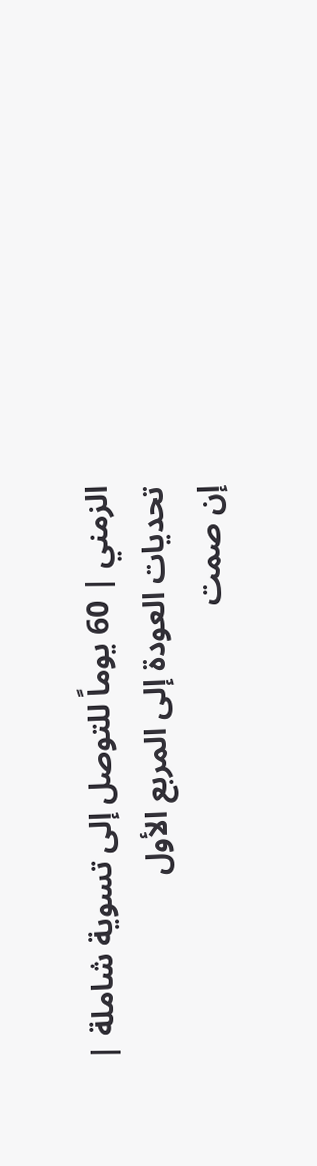الزمني | 60 يوماً للتوصل إلى تسوية شاملة |
تحديات العودة إلى المربع الأول
إن صمت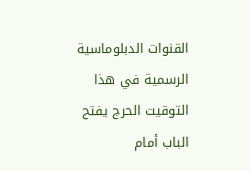القنوات الدبلوماسية الرسمية في هذا التوقيت الحرج يفتح الباب أمام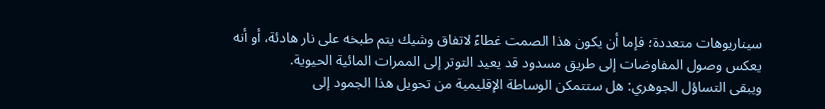سيناريوهات متعددة؛ فإما أن يكون هذا الصمت غطاءً لاتفاق وشيك يتم طبخه على نار هادئة، أو أنه يعكس وصول المفاوضات إلى طريق مسدود قد يعيد التوتر إلى الممرات المائية الحيوية.
ويبقى التساؤل الجوهري: هل ستتمكن الوساطة الإقليمية من تحويل هذا الجمود إلى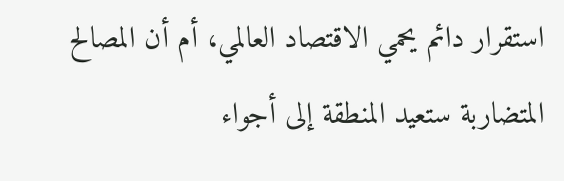استقرار دائم يحمي الاقتصاد العالمي، أم أن المصالح المتضاربة ستعيد المنطقة إلى أجواء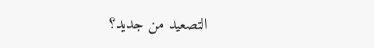التصعيد من جديد؟